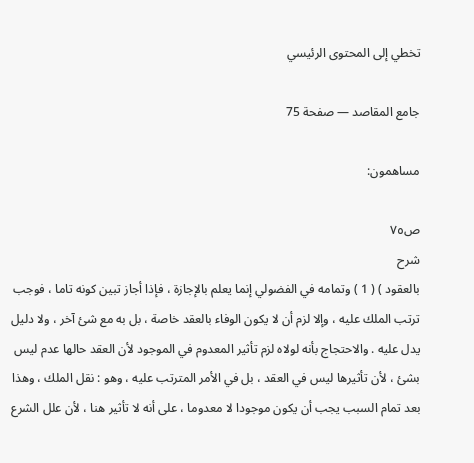تخطي إلى المحتوى الرئيسي

جامع المقاصد — صفحة 75

مساهمون:

ص٧٥
شرح
بالعقود ) ( 1 ) وتمامه في الفضولي إنما يعلم بالإجازة ، فإذا أجاز تبين كونه تاما ، فوجب ترتب الملك عليه ، وإلا لزم أن لا يكون الوفاء بالعقد خاصة ، بل به مع شئ آخر ، ولا دليل يدل عليه . والاحتجاج بأنه لولاه لزم تأثير المعدوم في الموجود لأن العقد حالها عدم ليس بشئ ، لأن تأثيرها ليس في العقد ، بل في الأمر المترتب عليه ، وهو : نقل الملك ، وهذا بعد تمام السبب يجب أن يكون موجودا لا معدوما ، على أنه لا تأثير هنا ، لأن علل الشرع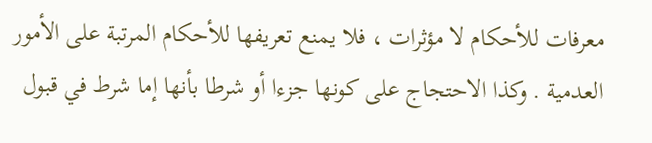معرفات للأحكام لا مؤثرات ، فلا يمنع تعريفها للأحكام المرتبة على الأمور العدمية . وكذا الاحتجاج على كونها جزءا أو شرطا بأنها إما شرط في قبول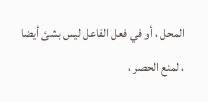المحل ، أو في فعل الفاعل ليس بشئ أيضا ، لمنع الحصر ،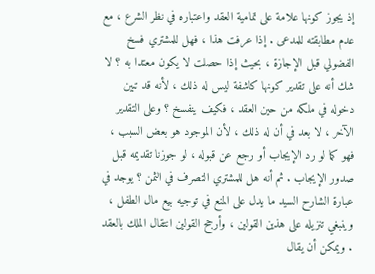إذ يجوز كونها علامة على تمامية العقد واعتباره في نظر الشرع ، مع عدم مطابقته للمدعى . إذا عرفت هذا ، فهل للمشتري فسخ الفضولي قبل الإجازة ، بحيث إذا حصلت لا يكون معتدا به ؟ لا شك أنه على تقدير كونها كاشفة ليس له ذلك ، لأنه قد تبين دخوله في ملكه من حين العقد ، فكيف ينفسخ ؟ وعلى التقدير الآخر ، لا بعد في أن له ذلك ، لأن الموجود هو بعض السبب ، فهو كما لو رد الإيجاب أو رجع عن قبوله ، لو جوزنا تقديمه قبل صدور الإيجاب . ثم أنه هل للمشتري التصرف في الثمن ؟ يوجد في عبارة الشارح السيد ما يدل على المنع في توجيه بيع مال الطفل ، وينبغي تنزيله على هذين القولين ، وأرجح القولين انتقال الملك بالعقد . ويمكن أن يقال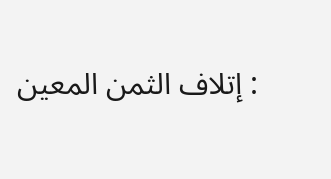: إتلاف الثمن المعين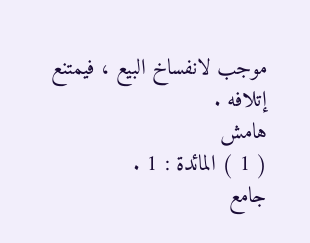موجب لانفساخ البيع ، فيمتنع إتلافه .
هامش
( 1 ) المائدة : 1 .
جامع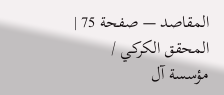المقاصد — صفحة 75 | المحقق الكركي / مؤسسة آل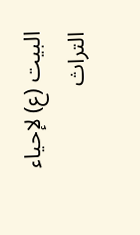البيت (ع) لإحياء التراث